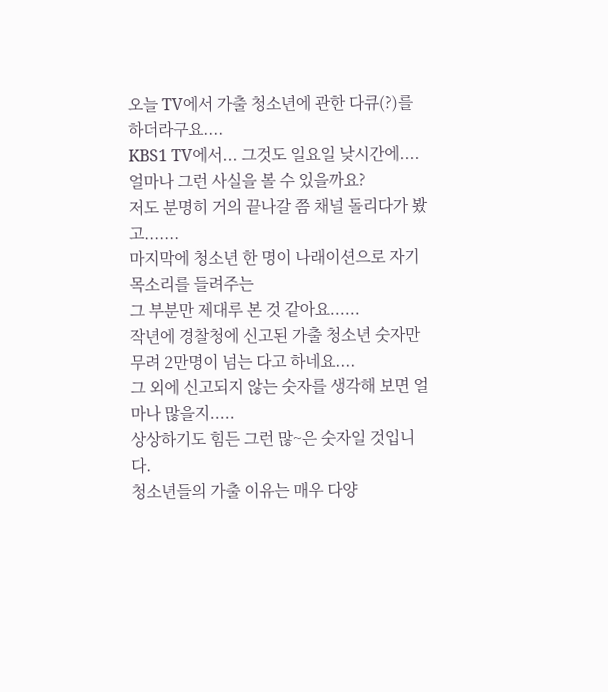오늘 TV에서 가출 청소년에 관한 다큐(?)를 하더라구요....
KBS1 TV에서... 그것도 일요일 낮시간에....
얼마나 그런 사실을 볼 수 있을까요?
저도 분명히 거의 끝나갈 쯤 채널 돌리다가 봤고.......
마지막에 청소년 한 명이 나래이션으로 자기 목소리를 들려주는
그 부분만 제대루 본 것 같아요......
작년에 경찰청에 신고된 가출 청소년 숫자만
무려 2만명이 넘는 다고 하네요....
그 외에 신고되지 않는 숫자를 생각해 보면 얼마나 많을지.....
상상하기도 힘든 그런 많~은 숫자일 것입니다.
청소년들의 가출 이유는 매우 다양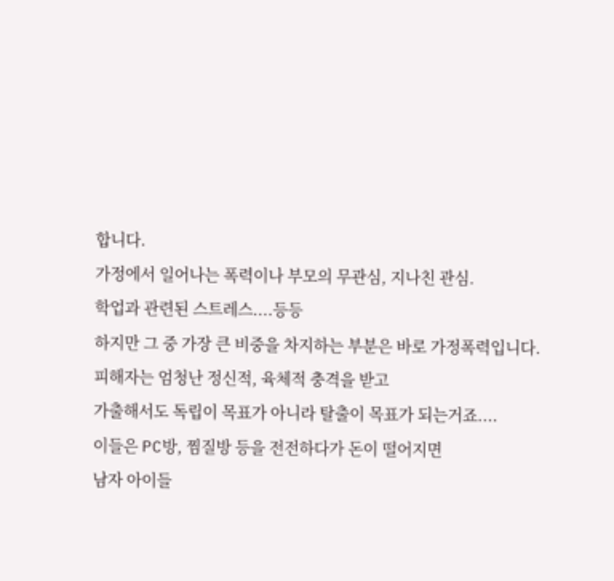합니다.
가정에서 일어나는 폭력이나 부모의 무관심, 지나친 관심.
학업과 관련된 스트레스....등등
하지만 그 중 가장 큰 비중을 차지하는 부분은 바로 가정폭력입니다.
피해자는 엄청난 정신적, 육체적 충격을 받고
가출해서도 독립이 목표가 아니라 탈출이 목표가 되는거죠....
이들은 PC방, 찜질방 등을 전전하다가 돈이 떨어지면
남자 아이들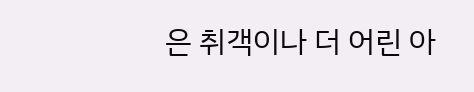은 취객이나 더 어린 아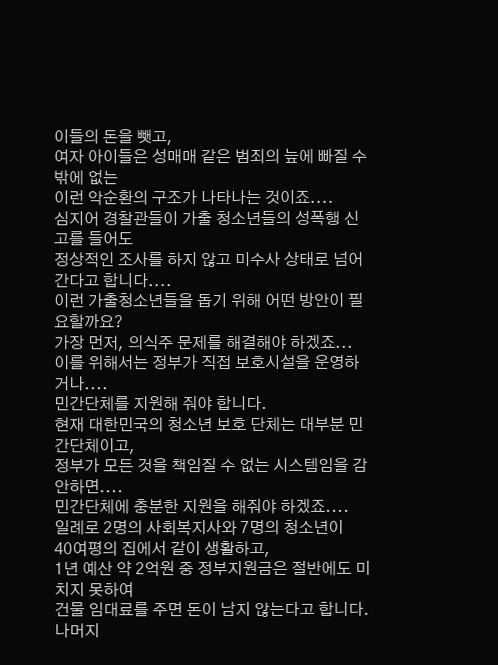이들의 돈을 뺏고,
여자 아이들은 성매매 같은 범죄의 늪에 빠질 수 밖에 없는
이런 악순환의 구조가 나타나는 것이죠....
심지어 경찰관들이 가출 청소년들의 성폭행 신고를 들어도
정상적인 조사를 하지 않고 미수사 상태로 넘어간다고 합니다....
이런 가출청소년들을 돕기 위해 어떤 방안이 필요할까요?
가장 먼저, 의식주 문제를 해결해야 하겠죠...
이를 위해서는 정부가 직접 보호시설을 운영하거나....
민간단체를 지원해 줘야 합니다.
현재 대한민국의 청소년 보호 단체는 대부분 민간단체이고,
정부가 모든 것을 책임질 수 없는 시스템임을 감안하면....
민간단체에 충분한 지원을 해줘야 하겠죠....
일례로 2명의 사회복지사와 7명의 청소년이
40여평의 집에서 같이 생활하고,
1년 예산 약 2억원 중 정부지원금은 절반에도 미치지 못하여
건물 임대료를 주면 돈이 남지 않는다고 합니다.
나머지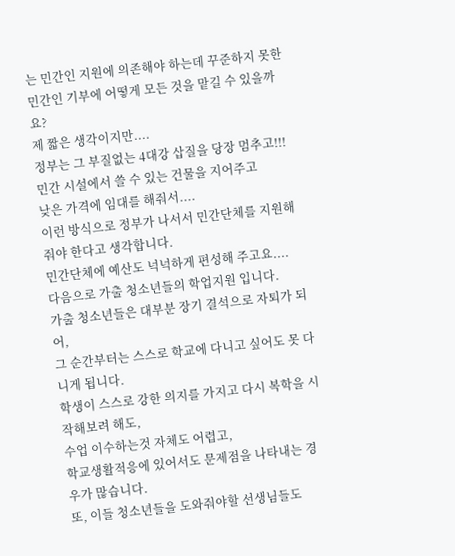는 민간인 지원에 의존해야 하는데 꾸준하지 못한
민간인 기부에 어떻게 모든 것을 맡길 수 있을까요?
제 짧은 생각이지만....
정부는 그 부질없는 4대강 삽질을 당장 멈추고!!!
민간 시설에서 쓸 수 있는 건물을 지어주고
낮은 가격에 임대를 해줘서....
이런 방식으로 정부가 나서서 민간단체를 지원해줘야 한다고 생각합니다.
민간단체에 예산도 넉넉하게 편성해 주고요....
다음으로 가출 청소년들의 학업지원 입니다.
가출 청소년들은 대부분 장기 결석으로 자퇴가 되어,
그 순간부터는 스스로 학교에 다니고 싶어도 못 다니게 됩니다.
학생이 스스로 강한 의지를 가지고 다시 복학을 시작해보려 해도,
수업 이수하는것 자체도 어렵고,
학교생활적응에 있어서도 문제점을 나타내는 경우가 많습니다.
또, 이들 청소년들을 도와줘야할 선생님들도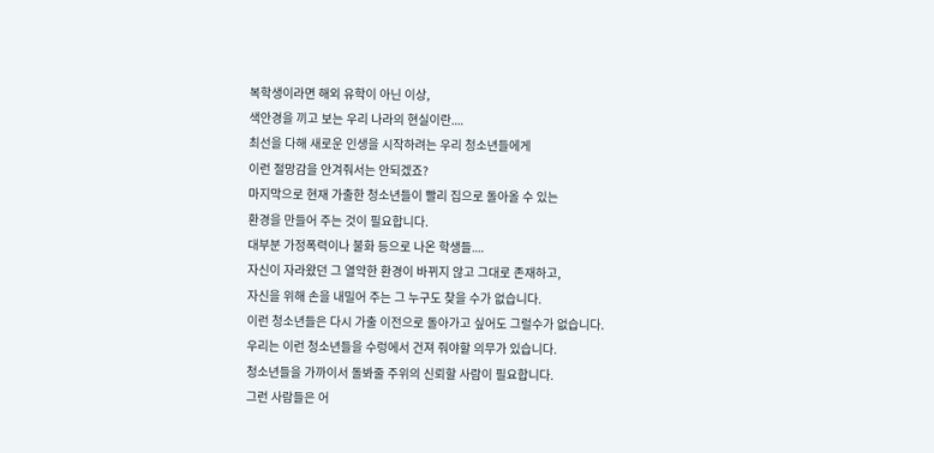복학생이라면 해외 유학이 아닌 이상,
색안경을 끼고 보는 우리 나라의 현실이란....
최선을 다해 새로운 인생을 시작하려는 우리 청소년들에게
이런 절망감을 안겨줘서는 안되겠죠?
마지막으로 현재 가출한 청소년들이 빨리 집으로 돌아올 수 있는
환경을 만들어 주는 것이 필요합니다.
대부분 가정폭력이나 불화 등으로 나온 학생들....
자신이 자라왔던 그 열악한 환경이 바뀌지 않고 그대로 존재하고,
자신을 위해 손을 내밀어 주는 그 누구도 찾을 수가 없습니다.
이런 청소년들은 다시 가출 이전으로 돌아가고 싶어도 그럴수가 없습니다.
우리는 이런 청소년들을 수렁에서 건져 줘야할 의무가 있습니다.
청소년들을 가까이서 돌봐줄 주위의 신뢰할 사람이 필요합니다.
그런 사람들은 어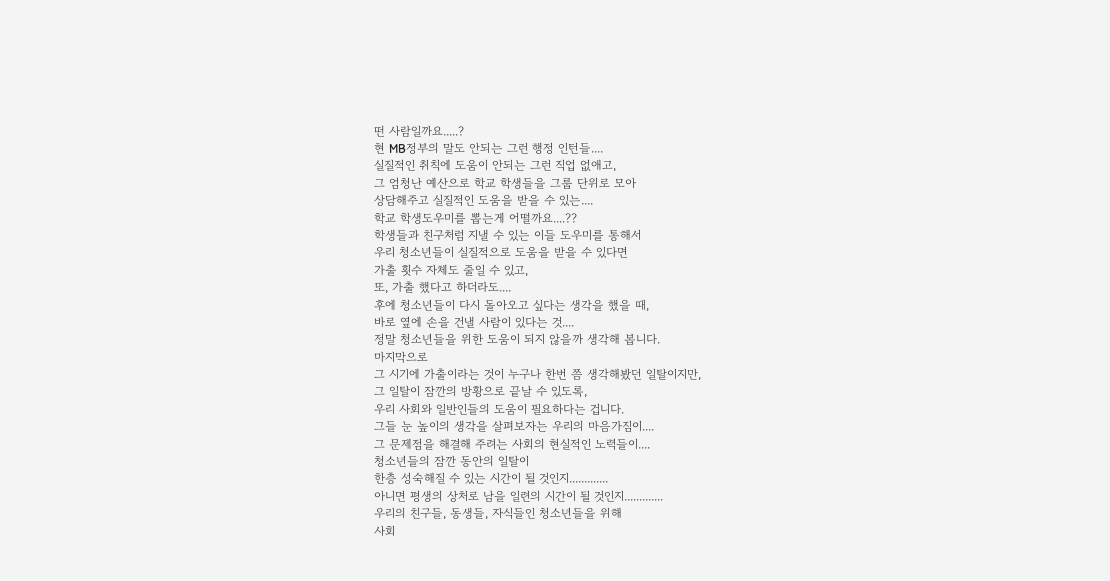떤 사람일까요.....?
현 MB정부의 말도 안되는 그런 행정 인턴들....
실질적인 취칙에 도움이 안되는 그런 직업 없애고,
그 엄청난 예산으로 학교 학생들을 그룹 단위로 모아
상담해주고 실질적인 도움을 받을 수 있는....
학교 학생도우미를 뽑는게 어떨까요....??
학생들과 친구처럼 지낼 수 있는 이들 도우미를 통해서
우리 청소년들이 실질적으로 도움을 받을 수 있다면
가출 횟수 자체도 줄일 수 있고,
또, 가출 했다고 하더라도....
후에 청소년들이 다시 돌아오고 싶다는 생각을 했을 때,
바로 옆에 손을 건낼 사람이 있다는 것....
정말 청소년들을 위한 도움이 되지 않을까 생각해 봅니다.
마지막으로
그 시기에 가출이라는 것이 누구나 한번 쯤 생각해봤던 일탈이지만,
그 일탈이 잠깐의 방황으로 끝날 수 있도록,
우리 사회와 일반인들의 도움이 필요하다는 겁니다.
그들 눈 높이의 생각을 살펴보자는 우리의 마음가짐이....
그 문제점을 해결해 주려는 사회의 현실적인 노력들이....
청소년들의 잠깐 동안의 일탈이
한층 성숙해질 수 있는 시간이 될 것인지.............
아니면 평생의 상처로 남을 일련의 시간이 될 것인지.............
우리의 친구들, 동생들, 자식들인 청소년들을 위해
사회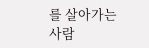를 살아가는 사람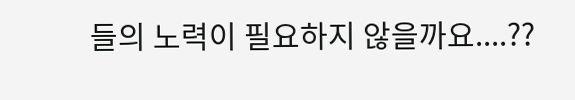들의 노력이 필요하지 않을까요....??